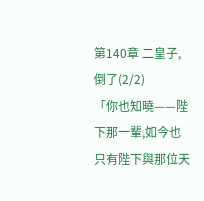第140章 二皇子,倒了(2/2)
「你也知曉——陛下那一輩,如今也只有陛下與那位天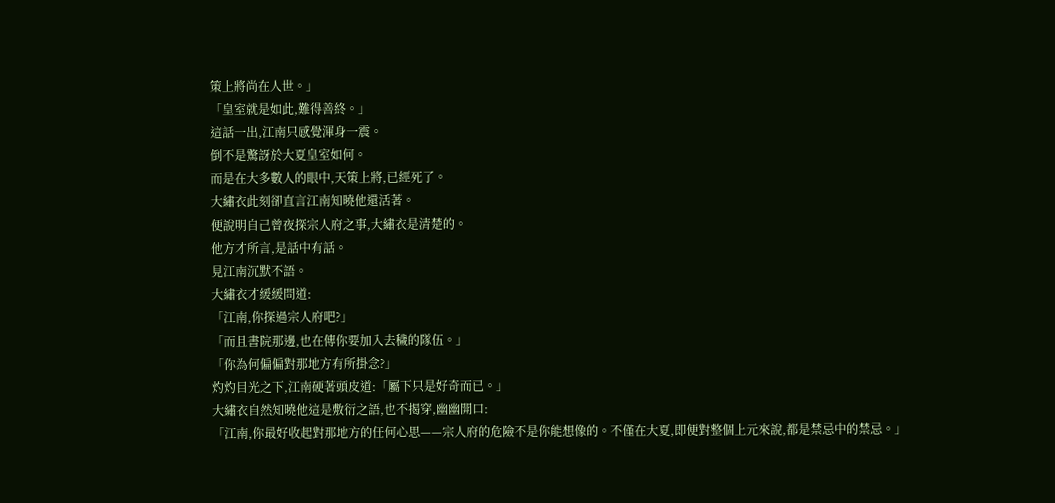策上將尚在人世。」
「皇室就是如此,難得善終。」
這話一出,江南只感覺渾身一震。
倒不是驚訝於大夏皇室如何。
而是在大多數人的眼中,天策上將,已經死了。
大繡衣此刻卻直言江南知曉他還活著。
便說明自己曾夜探宗人府之事,大繡衣是清楚的。
他方才所言,是話中有話。
見江南沉默不語。
大繡衣才緩緩問道:
「江南,你探過宗人府吧?」
「而且書院那邊,也在傳你要加入去穢的隊伍。」
「你為何偏偏對那地方有所掛念?」
灼灼目光之下,江南硬著頭皮道:「屬下只是好奇而已。」
大繡衣自然知曉他這是敷衍之語,也不揭穿,幽幽開口:
「江南,你最好收起對那地方的任何心思——宗人府的危險不是你能想像的。不僅在大夏,即便對整個上元來說,都是禁忌中的禁忌。」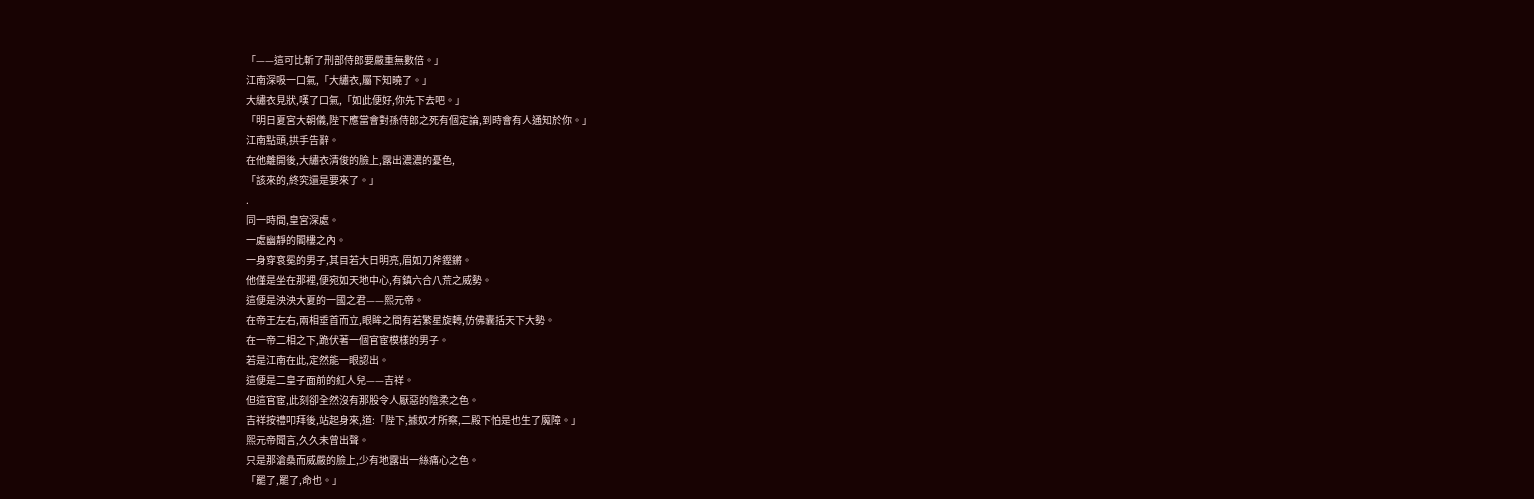「——這可比斬了刑部侍郎要嚴重無數倍。」
江南深吸一口氣,「大繡衣,屬下知曉了。」
大繡衣見狀,嘆了口氣,「如此便好,你先下去吧。」
「明日夏宮大朝儀,陛下應當會對孫侍郎之死有個定論,到時會有人通知於你。」
江南點頭,拱手告辭。
在他離開後,大繡衣清俊的臉上,露出濃濃的憂色,
「該來的,終究還是要來了。」
.
同一時間,皇宮深處。
一處幽靜的閣樓之內。
一身穿袞冕的男子,其目若大日明亮,眉如刀斧鏗鏘。
他僅是坐在那裡,便宛如天地中心,有鎮六合八荒之威勢。
這便是泱泱大夏的一國之君——熙元帝。
在帝王左右,兩相垂首而立,眼眸之間有若繁星旋轉,仿佛囊括天下大勢。
在一帝二相之下,跪伏著一個官宦模樣的男子。
若是江南在此,定然能一眼認出。
這便是二皇子面前的紅人兒——吉祥。
但這官宦,此刻卻全然沒有那股令人厭惡的陰柔之色。
吉祥按禮叩拜後,站起身來,道:「陛下,據奴才所察,二殿下怕是也生了魔障。」
煕元帝聞言,久久未曾出聲。
只是那滄桑而威嚴的臉上,少有地露出一絲痛心之色。
「罷了,罷了,命也。」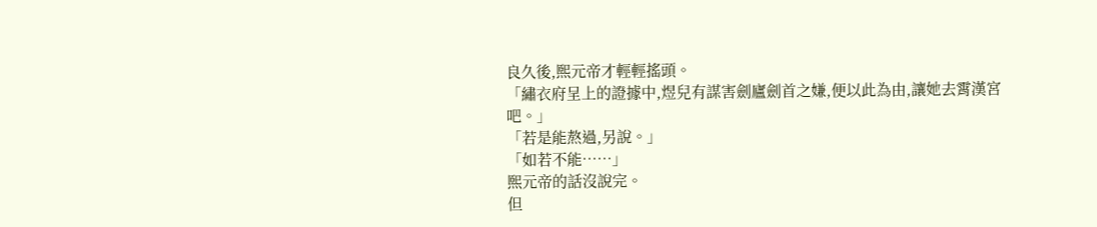良久後,煕元帝才輕輕搖頭。
「繡衣府呈上的證據中,煜兒有謀害劍廬劍首之嫌,便以此為由,讓她去霄漢宮吧。」
「若是能熬過,另說。」
「如若不能……」
煕元帝的話沒說完。
但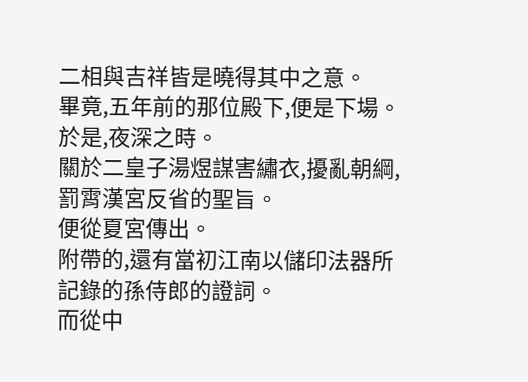二相與吉祥皆是曉得其中之意。
畢竟,五年前的那位殿下,便是下場。
於是,夜深之時。
關於二皇子湯煜謀害繡衣,擾亂朝綱,罰霄漢宮反省的聖旨。
便從夏宮傳出。
附帶的,還有當初江南以儲印法器所記錄的孫侍郎的證詞。
而從中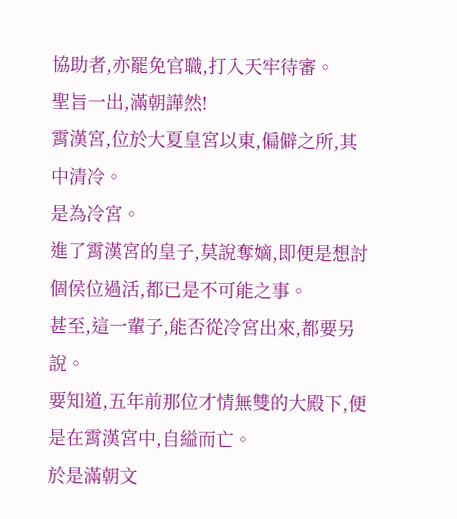協助者,亦罷免官職,打入天牢待審。
聖旨一出,滿朝譁然!
霄漢宮,位於大夏皇宮以東,偏僻之所,其中清冷。
是為冷宮。
進了霄漢宮的皇子,莫說奪嫡,即便是想討個侯位過活,都已是不可能之事。
甚至,這一輩子,能否從冷宮出來,都要另說。
要知道,五年前那位才情無雙的大殿下,便是在霄漢宮中,自縊而亡。
於是滿朝文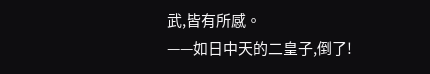武,皆有所感。
——如日中天的二皇子,倒了!